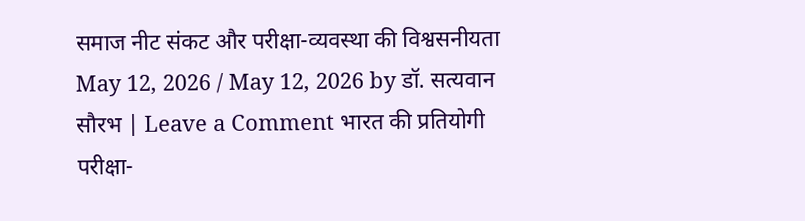समाज नीट संकट और परीक्षा-व्यवस्था की विश्वसनीयता May 12, 2026 / May 12, 2026 by डॉ. सत्यवान सौरभ | Leave a Comment भारत की प्रतियोगी परीक्षा-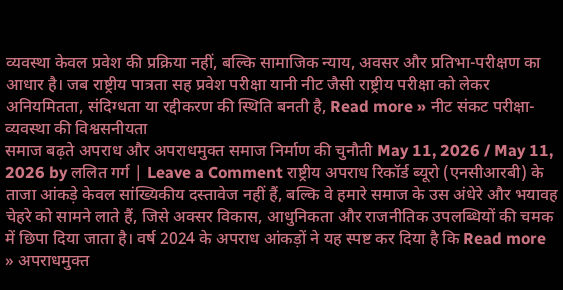व्यवस्था केवल प्रवेश की प्रक्रिया नहीं, बल्कि सामाजिक न्याय, अवसर और प्रतिभा-परीक्षण का आधार है। जब राष्ट्रीय पात्रता सह प्रवेश परीक्षा यानी नीट जैसी राष्ट्रीय परीक्षा को लेकर अनियमितता, संदिग्धता या रद्दीकरण की स्थिति बनती है, Read more » नीट संकट परीक्षा-व्यवस्था की विश्वसनीयता
समाज बढ़ते अपराध और अपराधमुक्त समाज निर्माण की चुनौती May 11, 2026 / May 11, 2026 by ललित गर्ग | Leave a Comment राष्ट्रीय अपराध रिकॉर्ड ब्यूरो (एनसीआरबी) के ताजा आंकड़े केवल सांख्यिकीय दस्तावेज नहीं हैं, बल्कि वे हमारे समाज के उस अंधेरे और भयावह चेहरे को सामने लाते हैं, जिसे अक्सर विकास, आधुनिकता और राजनीतिक उपलब्धियों की चमक में छिपा दिया जाता है। वर्ष 2024 के अपराध आंकड़ों ने यह स्पष्ट कर दिया है कि Read more » अपराधमुक्त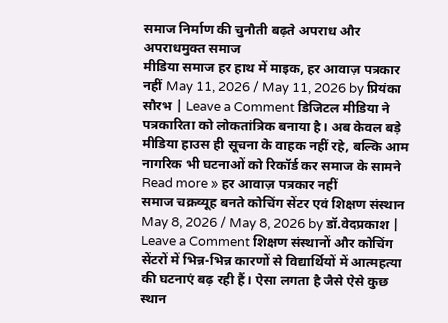समाज निर्माण की चुनौती बढ़ते अपराध और अपराधमुक्त समाज
मीडिया समाज हर हाथ में माइक, हर आवाज़ पत्रकार नहीं May 11, 2026 / May 11, 2026 by प्रियंका सौरभ | Leave a Comment डिजिटल मीडिया ने पत्रकारिता को लोकतांत्रिक बनाया है। अब केवल बड़े मीडिया हाउस ही सूचना के वाहक नहीं रहे, बल्कि आम नागरिक भी घटनाओं को रिकॉर्ड कर समाज के सामने Read more » हर आवाज़ पत्रकार नहीं
समाज चक्रव्यूह बनते कोचिंग सेंटर एवं शिक्षण संस्थान May 8, 2026 / May 8, 2026 by डॉ.वेदप्रकाश | Leave a Comment शिक्षण संस्थानों और कोचिंग सेंटरों में भिन्न-भिन्न कारणों से विद्यार्थियों में आत्महत्या की घटनाएं बढ़ रही हैं। ऐसा लगता है जैसे ऐसे कुछ स्थान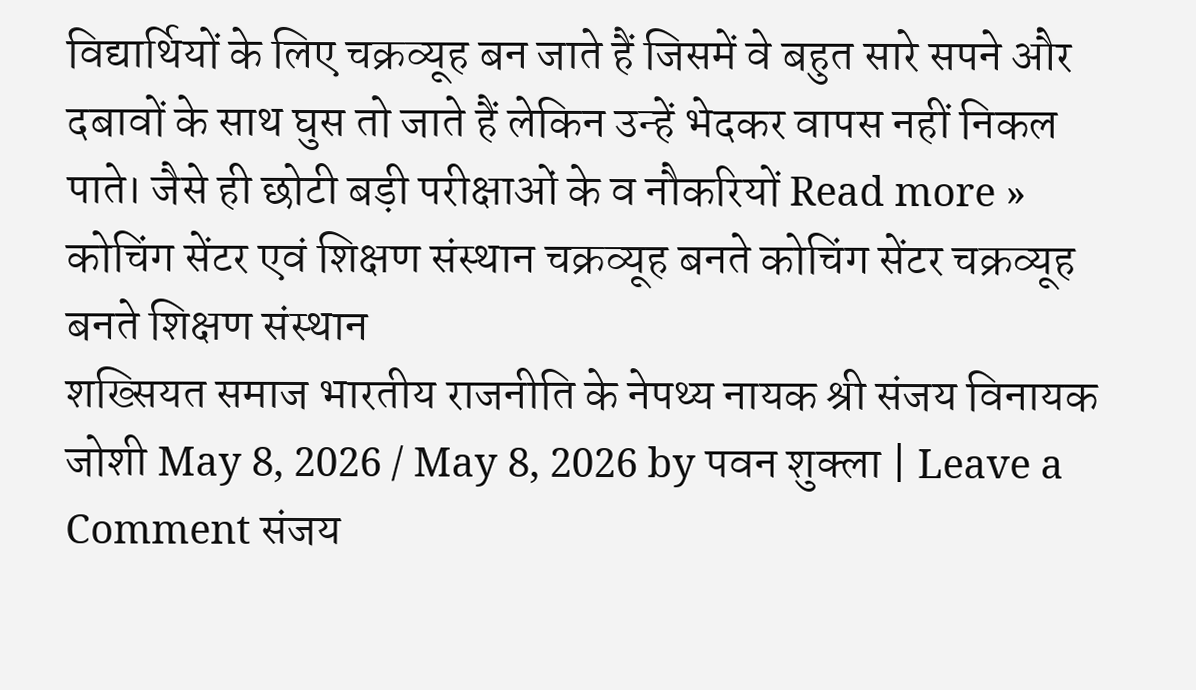विद्यार्थियों के लिए चक्रव्यूह बन जाते हैं जिसमें वे बहुत सारे सपने और दबावों के साथ घुस तो जाते हैं लेकिन उन्हें भेदकर वापस नहीं निकल पाते। जैसे ही छोटी बड़ी परीक्षाओं के व नौकरियों Read more » कोचिंग सेंटर एवं शिक्षण संस्थान चक्रव्यूह बनते कोचिंग सेंटर चक्रव्यूह बनते शिक्षण संस्थान
शख्सियत समाज भारतीय राजनीति के नेपथ्य नायक श्री संजय विनायक जोशी May 8, 2026 / May 8, 2026 by पवन शुक्ला | Leave a Comment संजय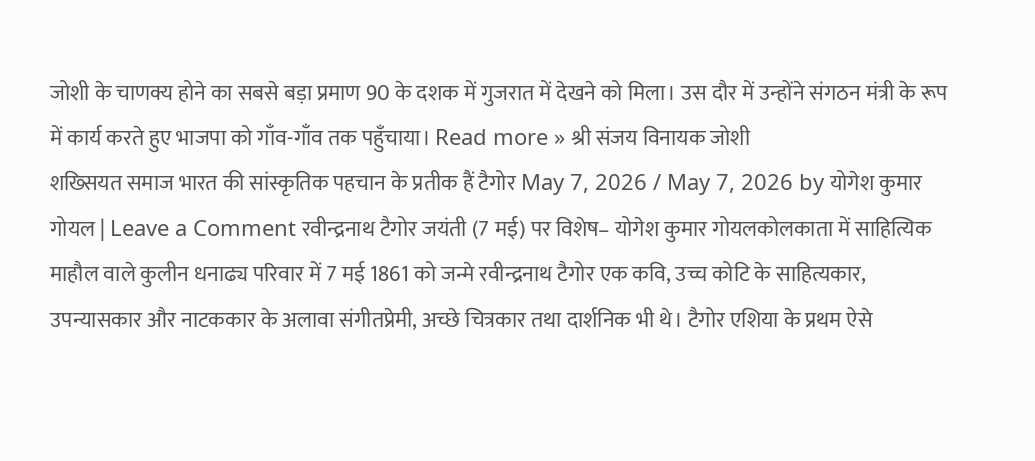जोशी के चाणक्य होने का सबसे बड़ा प्रमाण 90 के दशक में गुजरात में देखने को मिला। उस दौर में उन्होंने संगठन मंत्री के रूप में कार्य करते हुए भाजपा को गाँव-गाँव तक पहुँचाया। Read more » श्री संजय विनायक जोशी
शख्सियत समाज भारत की सांस्कृतिक पहचान के प्रतीक हैं टैगोर May 7, 2026 / May 7, 2026 by योगेश कुमार गोयल | Leave a Comment रवीन्द्रनाथ टैगोर जयंती (7 मई) पर विशेष– योगेश कुमार गोयलकोलकाता में साहित्यिक माहौल वाले कुलीन धनाढ्य परिवार में 7 मई 1861 को जन्मे रवीन्द्रनाथ टैगोर एक कवि, उच्च कोटि के साहित्यकार, उपन्यासकार और नाटककार के अलावा संगीतप्रेमी, अच्छे चित्रकार तथा दार्शनिक भी थे। टैगोर एशिया के प्रथम ऐसे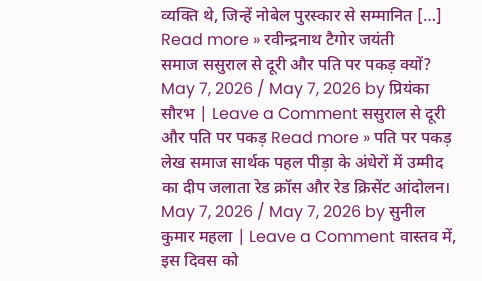व्यक्ति थे, जिन्हें नोबेल पुरस्कार से सम्मानित […] Read more » रवीन्द्रनाथ टैगोर जयंती
समाज ससुराल से दूरी और पति पर पकड़ क्यों? May 7, 2026 / May 7, 2026 by प्रियंका सौरभ | Leave a Comment ससुराल से दूरी और पति पर पकड़ Read more » पति पर पकड़
लेख समाज सार्थक पहल पीड़ा के अंधेरों में उम्मीद का दीप जलाता रेड क्रॉस और रेड क्रिसेंट आंदोलन। May 7, 2026 / May 7, 2026 by सुनील कुमार महला | Leave a Comment वास्तव में, इस दिवस को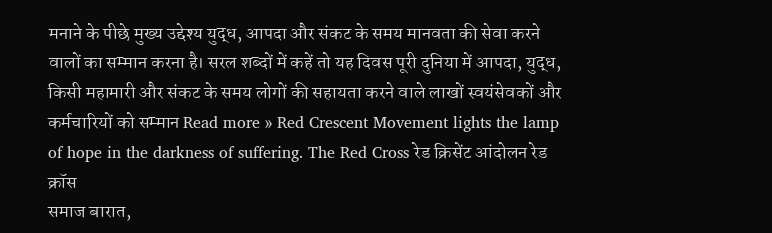मनाने के पीछे मुख्य उद्देश्य युद्ध, आपदा और संकट के समय मानवता की सेवा करने वालों का सम्मान करना है। सरल शब्दों में कहें तो यह दिवस पूरी दुनिया में आपदा, युद्ध, किसी महामारी और संकट के समय लोगों की सहायता करने वाले लाखों स्वयंसेवकों और कर्मचारियों को सम्मान Read more » Red Crescent Movement lights the lamp of hope in the darkness of suffering. The Red Cross रेड क्रिसेंट आंदोलन रेड क्रॉस
समाज बारात,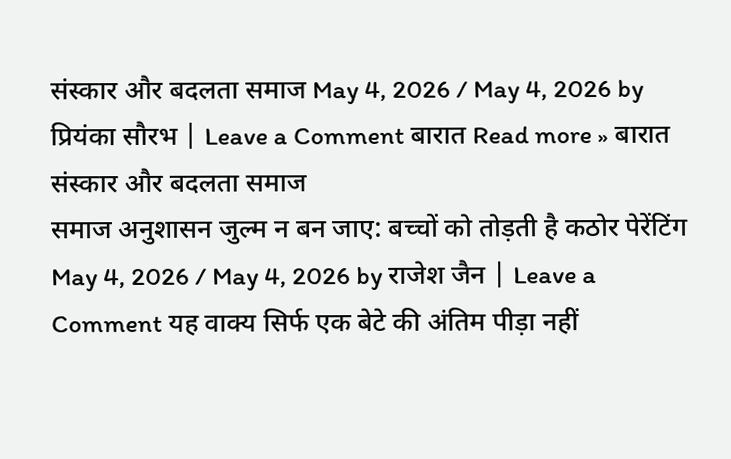संस्कार और बदलता समाज May 4, 2026 / May 4, 2026 by प्रियंका सौरभ | Leave a Comment बारात Read more » बारात संस्कार और बदलता समाज
समाज अनुशासन जुल्म न बन जाए: बच्चों को तोड़ती है कठोर पेरेंटिंग May 4, 2026 / May 4, 2026 by राजेश जैन | Leave a Comment यह वाक्य सिर्फ एक बेटे की अंतिम पीड़ा नहीं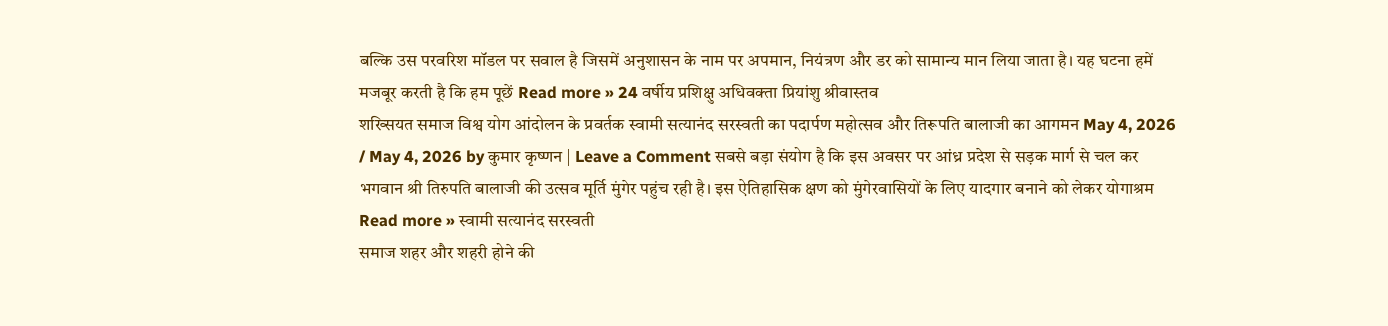बल्कि उस परवरिश मॉडल पर सवाल है जिसमें अनुशासन के नाम पर अपमान, नियंत्रण और डर को सामान्य मान लिया जाता है। यह घटना हमें मजबूर करती है कि हम पूछें Read more » 24 वर्षीय प्रशिक्षु अधिवक्ता प्रियांशु श्रीवास्तव
शख्सियत समाज विश्व योग आंदोलन के प्रवर्तक स्वामी सत्यानंद सरस्वती का पदार्पण महोत्सव और तिरूपति बालाजी का आगमन May 4, 2026 / May 4, 2026 by कुमार कृष्णन | Leave a Comment सबसे बड़ा संयोग है कि इस अवसर पर आंध्र प्रदेश से सड़क मार्ग से चल कर भगवान श्री तिरुपति बालाजी की उत्सव मूर्ति मुंगेर पहुंच रही है। इस ऐतिहासिक क्षण को मुंगेरवासियों के लिए यादगार बनाने को लेकर योगाश्रम Read more » स्वामी सत्यानंद सरस्वती
समाज शहर और शहरी होने की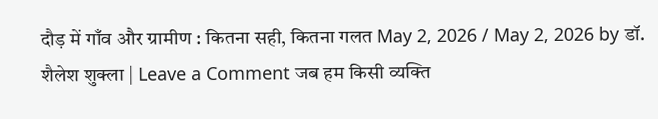दौड़ में गाँव और ग्रामीण : कितना सही, कितना गलत May 2, 2026 / May 2, 2026 by डॉ. शैलेश शुक्ला | Leave a Comment जब हम किसी व्यक्ति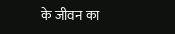के जीवन का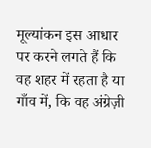मूल्यांकन इस आधार पर करने लगते हैं कि वह शहर में रहता है या गाँव में, कि वह अंग्रेज़ी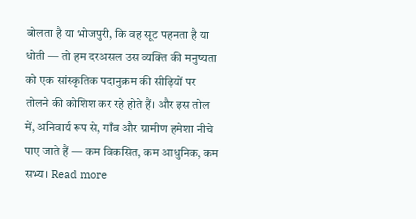बोलता है या भोजपुरी, कि वह सूट पहनता है या धोती — तो हम दरअसल उस व्यक्ति की मनुष्यता को एक सांस्कृतिक पदानुक्रम की सीढ़ियों पर तोलने की कोशिश कर रहे होते हैं। और इस तोल में, अनिवार्य रूप से, गाँव और ग्रामीण हमेशा नीचे पाए जाते हैं — कम विकसित, कम आधुनिक, कम सभ्य। Read more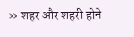» शहर और शहरी होने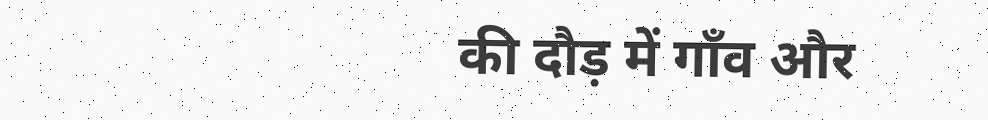की दौड़ में गाँव और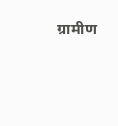ग्रामीण